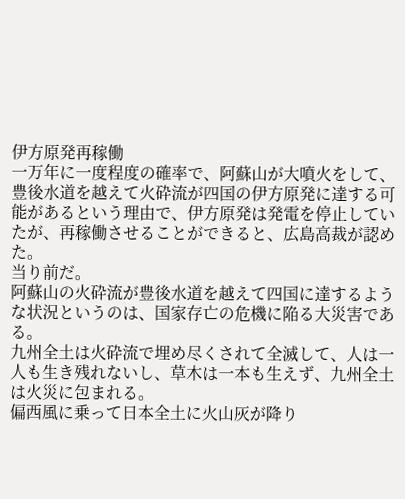伊方原発再稼働
一万年に一度程度の確率で、阿蘇山が大噴火をして、豊後水道を越えて火砕流が四国の伊方原発に達する可能があるという理由で、伊方原発は発電を停止していたが、再稼働させることができると、広島高裁が認めた。
当り前だ。
阿蘇山の火砕流が豊後水道を越えて四国に達するような状況というのは、国家存亡の危機に陥る大災害である。
九州全土は火砕流で埋め尽くされて全滅して、人は一人も生き残れないし、草木は一本も生えず、九州全土は火災に包まれる。
偏西風に乗って日本全土に火山灰が降り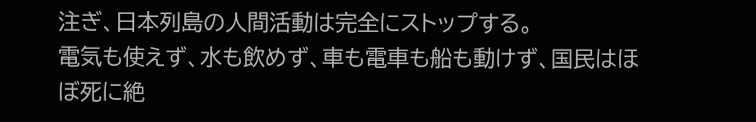注ぎ、日本列島の人間活動は完全にストップする。
電気も使えず、水も飲めず、車も電車も船も動けず、国民はほぼ死に絶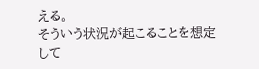える。
そういう状況が起こることを想定して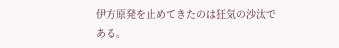伊方原発を止めてきたのは狂気の沙汰である。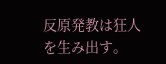反原発教は狂人を生み出す。